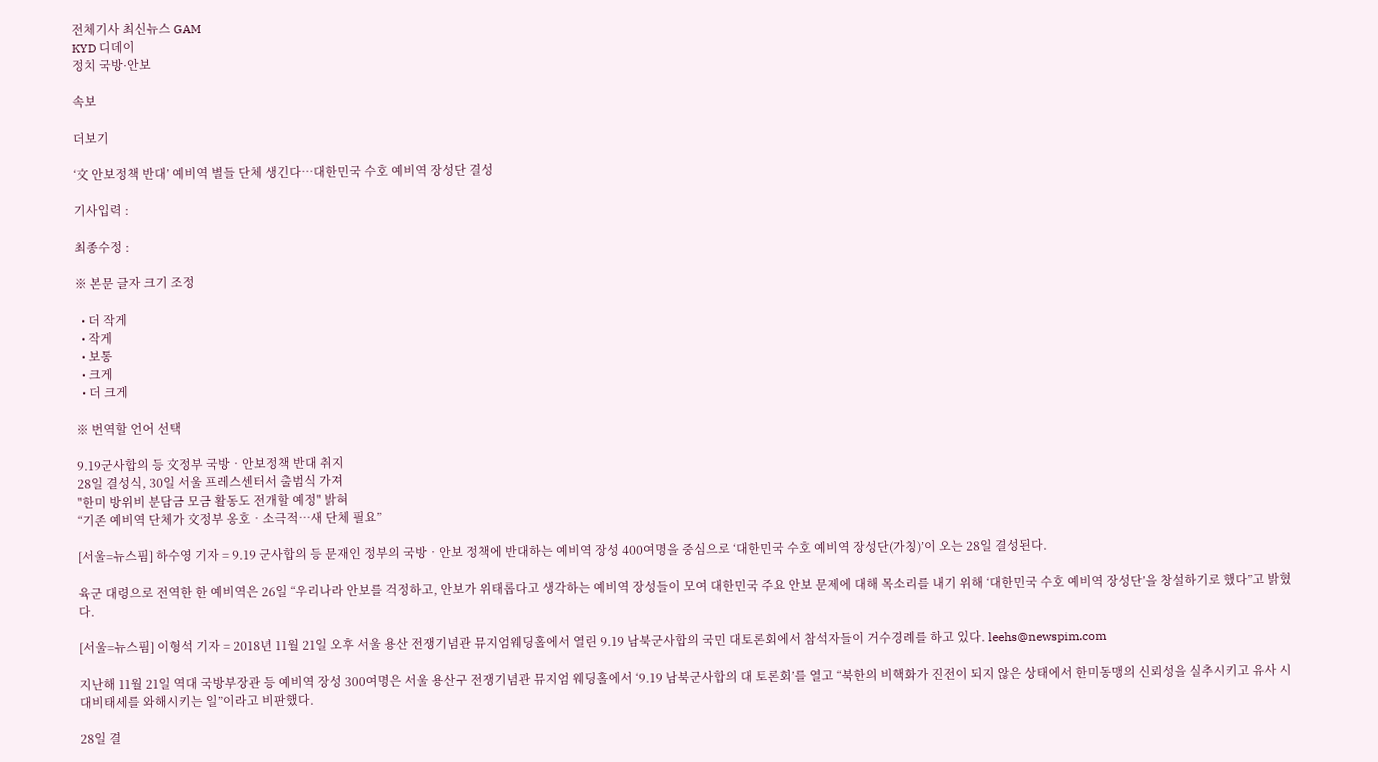전체기사 최신뉴스 GAM
KYD 디데이
정치 국방·안보

속보

더보기

‘文 안보정책 반대’ 예비역 별들 단체 생긴다…대한민국 수호 예비역 장성단 결성

기사입력 :

최종수정 :

※ 본문 글자 크기 조정

  • 더 작게
  • 작게
  • 보통
  • 크게
  • 더 크게

※ 번역할 언어 선택

9.19군사합의 등 文정부 국방‧안보정책 반대 취지
28일 결성식, 30일 서울 프레스센터서 출범식 가져
"한미 방위비 분담금 모금 활동도 전개할 예정" 밝혀
“기존 예비역 단체가 文정부 옹호‧소극적…새 단체 필요”

[서울=뉴스핌] 하수영 기자 = 9.19 군사합의 등 문재인 정부의 국방‧안보 정책에 반대하는 예비역 장성 400여명을 중심으로 ‘대한민국 수호 예비역 장성단(가칭)’이 오는 28일 결성된다.

육군 대령으로 전역한 한 예비역은 26일 “우리나라 안보를 걱정하고, 안보가 위태롭다고 생각하는 예비역 장성들이 모여 대한민국 주요 안보 문제에 대해 목소리를 내기 위해 ‘대한민국 수호 예비역 장성단’을 창설하기로 했다”고 밝혔다.

[서울=뉴스핌] 이형석 기자 = 2018년 11월 21일 오후 서울 용산 전쟁기념관 뮤지엄웨딩홀에서 열린 9.19 남북군사합의 국민 대토론회에서 참석자들이 거수경례를 하고 있다. leehs@newspim.com

지난해 11월 21일 역대 국방부장관 등 예비역 장성 300여명은 서울 용산구 전쟁기념관 뮤지엄 웨딩홀에서 ‘9.19 남북군사합의 대 토론회’를 열고 “북한의 비핵화가 진전이 되지 않은 상태에서 한미동맹의 신뢰성을 실추시키고 유사 시 대비태세를 와해시키는 일”이라고 비판했다.

28일 결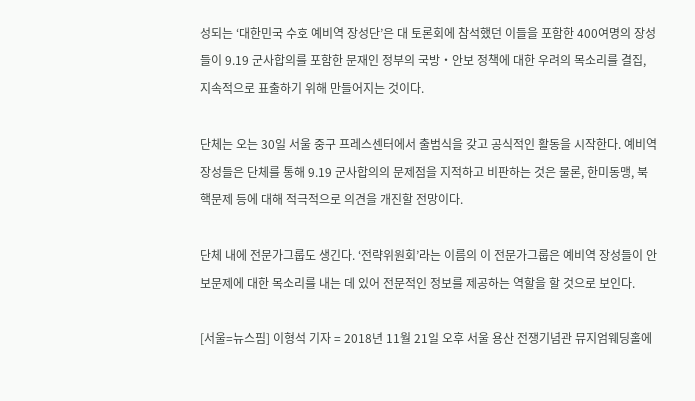성되는 ‘대한민국 수호 예비역 장성단’은 대 토론회에 참석했던 이들을 포함한 400여명의 장성들이 9.19 군사합의를 포함한 문재인 정부의 국방‧안보 정책에 대한 우려의 목소리를 결집, 지속적으로 표출하기 위해 만들어지는 것이다.

단체는 오는 30일 서울 중구 프레스센터에서 출범식을 갖고 공식적인 활동을 시작한다. 예비역 장성들은 단체를 통해 9.19 군사합의의 문제점을 지적하고 비판하는 것은 물론, 한미동맹, 북핵문제 등에 대해 적극적으로 의견을 개진할 전망이다.

단체 내에 전문가그룹도 생긴다. ‘전략위원회’라는 이름의 이 전문가그룹은 예비역 장성들이 안보문제에 대한 목소리를 내는 데 있어 전문적인 정보를 제공하는 역할을 할 것으로 보인다.

[서울=뉴스핌] 이형석 기자 = 2018년 11월 21일 오후 서울 용산 전쟁기념관 뮤지엄웨딩홀에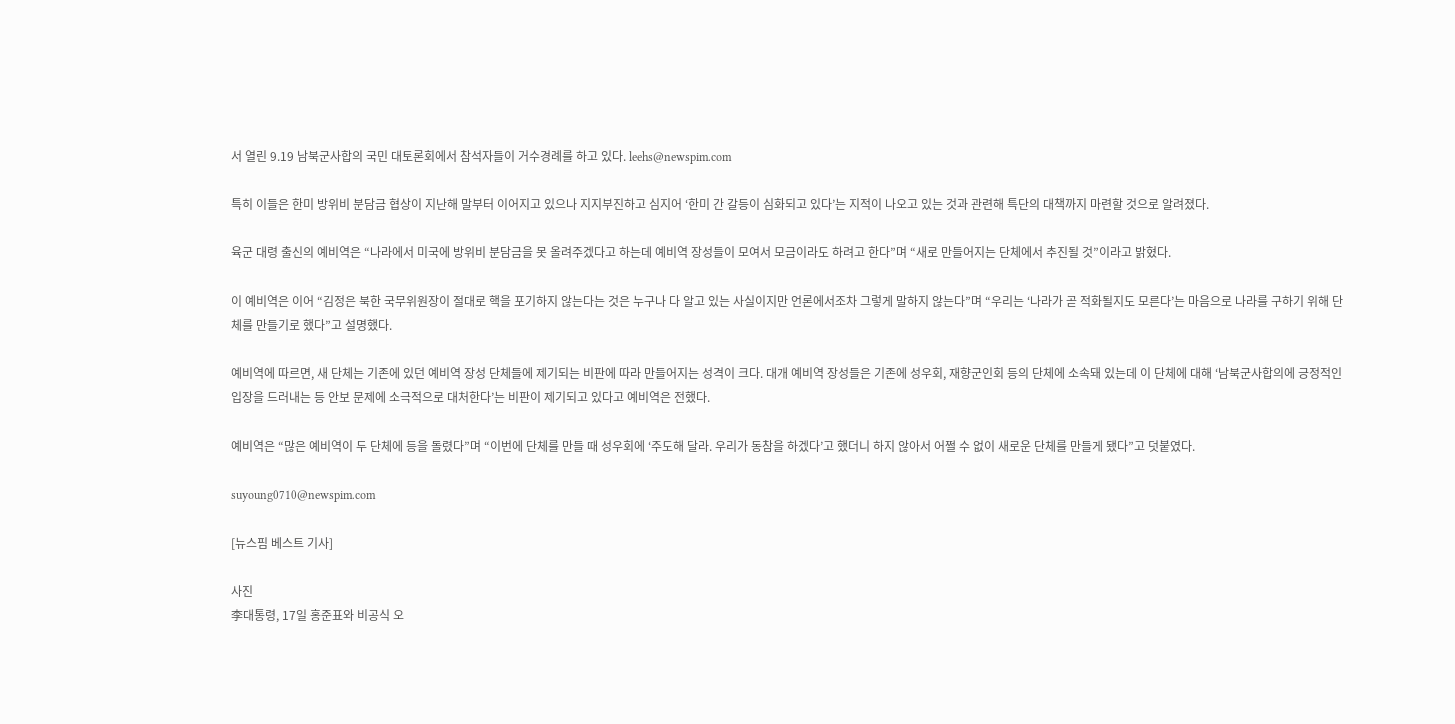서 열린 9.19 남북군사합의 국민 대토론회에서 참석자들이 거수경례를 하고 있다. leehs@newspim.com

특히 이들은 한미 방위비 분담금 협상이 지난해 말부터 이어지고 있으나 지지부진하고 심지어 ‘한미 간 갈등이 심화되고 있다’는 지적이 나오고 있는 것과 관련해 특단의 대책까지 마련할 것으로 알려졌다.

육군 대령 출신의 예비역은 “나라에서 미국에 방위비 분담금을 못 올려주겠다고 하는데 예비역 장성들이 모여서 모금이라도 하려고 한다”며 “새로 만들어지는 단체에서 추진될 것”이라고 밝혔다.

이 예비역은 이어 “김정은 북한 국무위원장이 절대로 핵을 포기하지 않는다는 것은 누구나 다 알고 있는 사실이지만 언론에서조차 그렇게 말하지 않는다”며 “우리는 ‘나라가 곧 적화될지도 모른다’는 마음으로 나라를 구하기 위해 단체를 만들기로 했다”고 설명했다.

예비역에 따르면, 새 단체는 기존에 있던 예비역 장성 단체들에 제기되는 비판에 따라 만들어지는 성격이 크다. 대개 예비역 장성들은 기존에 성우회, 재향군인회 등의 단체에 소속돼 있는데 이 단체에 대해 ‘남북군사합의에 긍정적인 입장을 드러내는 등 안보 문제에 소극적으로 대처한다’는 비판이 제기되고 있다고 예비역은 전했다.

예비역은 “많은 예비역이 두 단체에 등을 돌렸다”며 “이번에 단체를 만들 때 성우회에 ‘주도해 달라. 우리가 동참을 하겠다’고 했더니 하지 않아서 어쩔 수 없이 새로운 단체를 만들게 됐다”고 덧붙였다.

suyoung0710@newspim.com

[뉴스핌 베스트 기사]

사진
李대통령, 17일 홍준표와 비공식 오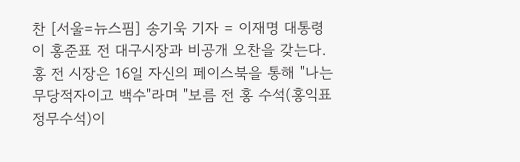찬 [서울=뉴스핌] 송기욱 기자 = 이재명 대통령이 홍준표 전 대구시장과 비공개 오찬을 갖는다. 홍 전 시장은 16일 자신의 페이스북을 통해 "나는 무당적자이고 백수"라며 "보름 전 홍 수석(홍익표 정무수석)이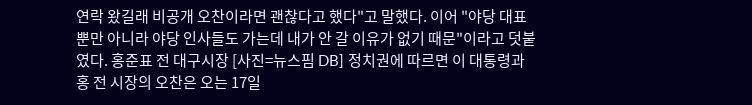연락 왔길래 비공개 오찬이라면 괜찮다고 했다"고 말했다. 이어 "야당 대표뿐만 아니라 야당 인사들도 가는데 내가 안 갈 이유가 없기 때문"이라고 덧붙였다. 홍준표 전 대구시장 [사진=뉴스핌 DB] 정치권에 따르면 이 대통령과 홍 전 시장의 오찬은 오는 17일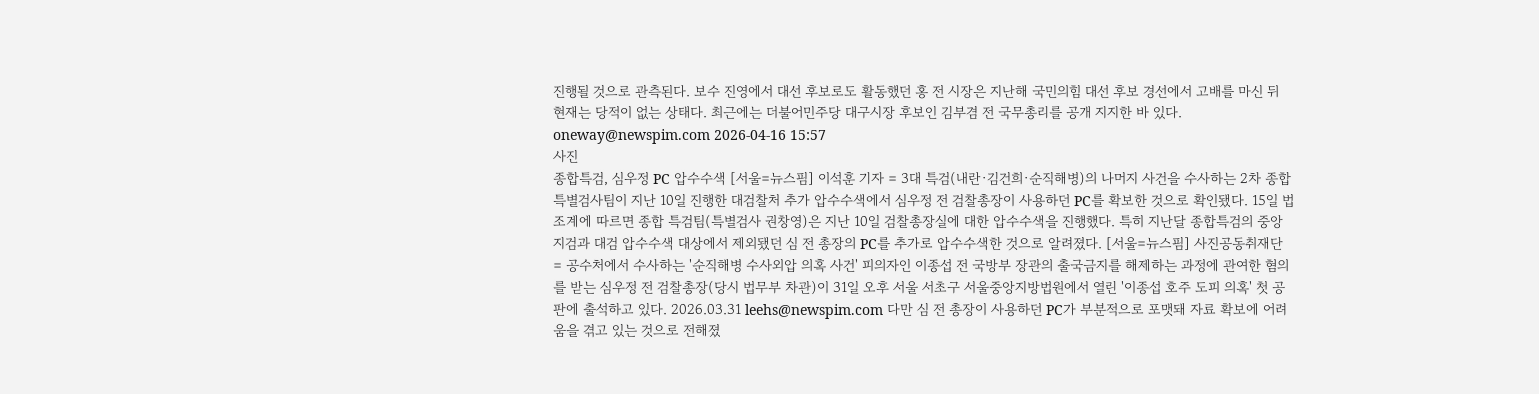진행될 것으로 관측된다. 보수 진영에서 대선 후보로도 활동했던 홍 전 시장은 지난해 국민의힘 대선 후보 경선에서 고배를 마신 뒤 현재는 당적이 없는 상태다. 최근에는 더불어민주당 대구시장 후보인 김부겸 전 국무총리를 공개 지지한 바 있다. oneway@newspim.com 2026-04-16 15:57
사진
종합특검, 심우정 PC 압수수색 [서울=뉴스핌] 이석훈 기자 = 3대 특검(내란·김건희·순직해병)의 나머지 사건을 수사하는 2차 종합특별검사팀이 지난 10일 진행한 대검찰처 추가 압수수색에서 심우정 전 검찰총장이 사용하던 PC를 확보한 것으로 확인됐다. 15일 법조계에 따르면 종합 특검팀(특별검사 권창영)은 지난 10일 검찰총장실에 대한 압수수색을 진행했다. 특히 지난달 종합특검의 중앙지검과 대검 압수수색 대상에서 제외됐던 심 전 총장의 PC를 추가로 압수수색한 것으로 알려졌다. [서울=뉴스핌] 사진공동취재단 = 공수처에서 수사하는 '순직해병 수사외압 의혹 사건' 피의자인 이종섭 전 국방부 장관의 출국금지를 해제하는 과정에 관여한 혐의를 받는 심우정 전 검찰총장(당시 법무부 차관)이 31일 오후 서울 서초구 서울중앙지방법원에서 열린 '이종섭 호주 도피 의혹' 첫 공판에 출석하고 있다. 2026.03.31 leehs@newspim.com 다만 심 전 총장이 사용하던 PC가 부분적으로 포맷돼 자료 확보에 어려움을 겪고 있는 것으로 전해졌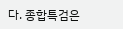다. 종합특검은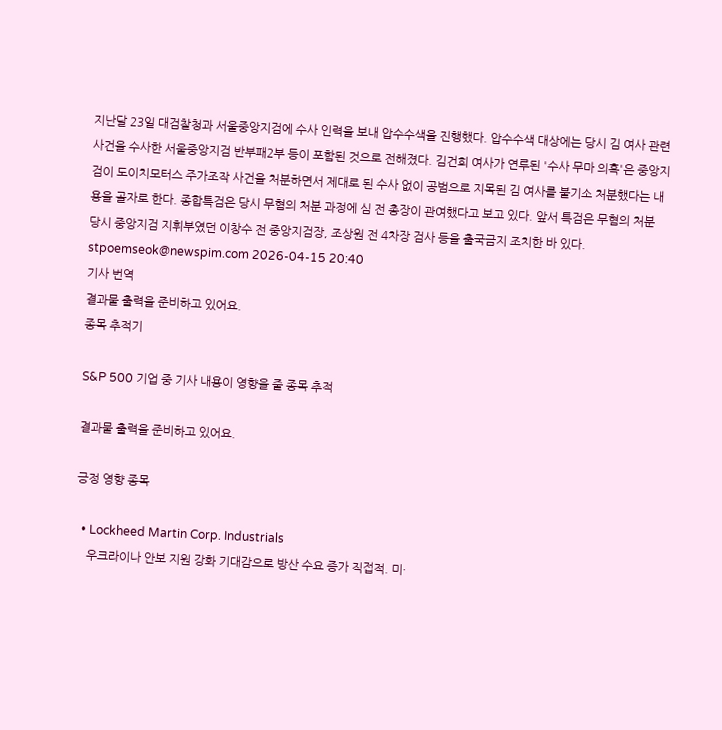지난달 23일 대검찰청과 서울중앙지검에 수사 인력을 보내 압수수색을 진행했다. 압수수색 대상에는 당시 김 여사 관련 사건을 수사한 서울중앙지검 반부패2부 등이 포함된 것으로 전해졌다. 김건희 여사가 연루된 '수사 무마 의혹'은 중앙지검이 도이치모터스 주가조작 사건을 처분하면서 제대로 된 수사 없이 공범으로 지목된 김 여사를 불기소 처분했다는 내용을 골자로 한다. 종합특검은 당시 무혐의 처분 과정에 심 전 총장이 관여했다고 보고 있다. 앞서 특검은 무혐의 처분 당시 중앙지검 지휘부였던 이창수 전 중앙지검장, 조상원 전 4차장 검사 등을 출국금지 조치한 바 있다. stpoemseok@newspim.com 2026-04-15 20:40
기사 번역
결과물 출력을 준비하고 있어요.
종목 추적기

S&P 500 기업 중 기사 내용이 영향을 줄 종목 추적

결과물 출력을 준비하고 있어요.

긍정 영향 종목

  • Lockheed Martin Corp. Industrials
    우크라이나 안보 지원 강화 기대감으로 방산 수요 증가 직접적. 미·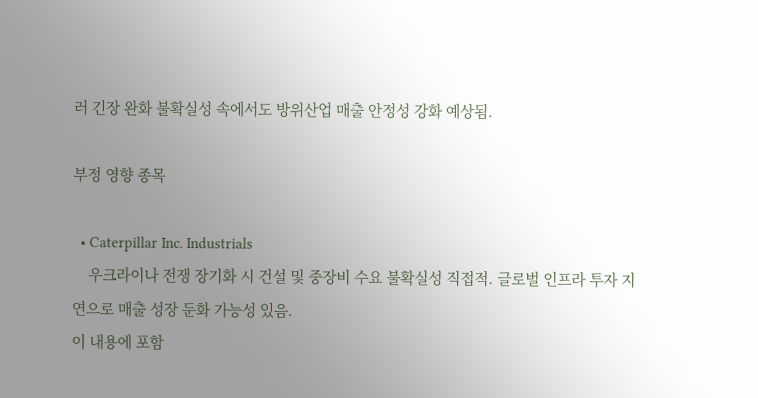러 긴장 완화 불확실성 속에서도 방위산업 매출 안정성 강화 예상됨.

부정 영향 종목

  • Caterpillar Inc. Industrials
    우크라이나 전쟁 장기화 시 건설 및 중장비 수요 불확실성 직접적. 글로벌 인프라 투자 지연으로 매출 성장 둔화 가능성 있음.
이 내용에 포함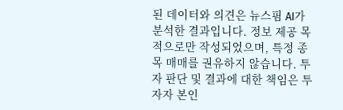된 데이터와 의견은 뉴스핌 AI가 분석한 결과입니다. 정보 제공 목적으로만 작성되었으며, 특정 종목 매매를 권유하지 않습니다. 투자 판단 및 결과에 대한 책임은 투자자 본인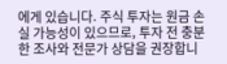에게 있습니다. 주식 투자는 원금 손실 가능성이 있으므로, 투자 전 충분한 조사와 전문가 상담을 권장합니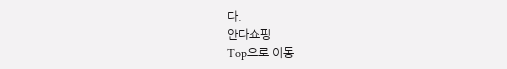다.
안다쇼핑
Top으로 이동